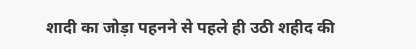शादी का जोड़ा पहनने से पहले ही उठी शहीद की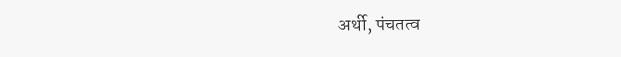अर्थी, पंचतत्व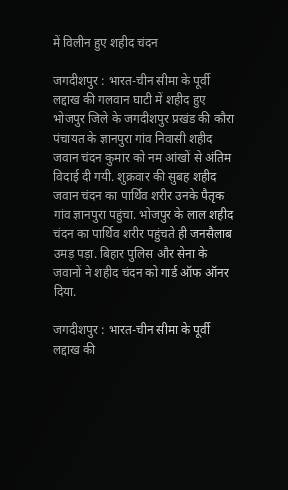में विलीन हुए शहीद चंदन

जगदीशपुर : भारत-चीन सीमा के पूर्वी लद्दाख की गलवान घाटी में शहीद हुए भोजपुर जिले के जगदीशपुर प्रखंड की कौरा पंचायत के ज्ञानपुरा गांव निवासी शहीद जवान चंदन कुमार को नम आंखों से अंतिम विदाई दी गयी. शुक्रवार की सुबह शहीद जवान चंदन का पार्थिव शरीर उनके पैतृक गांव ज्ञानपुरा पहुंचा. भोजपुर के लाल शहीद चंदन का पार्थिव शरीर पहुंचते ही जनसैलाब उमड़ पड़ा. बिहार पुलिस और सेना के जवानों ने शहीद चंदन को गार्ड ऑफ ऑनर दिया.

जगदीशपुर : भारत-चीन सीमा के पूर्वी लद्दाख की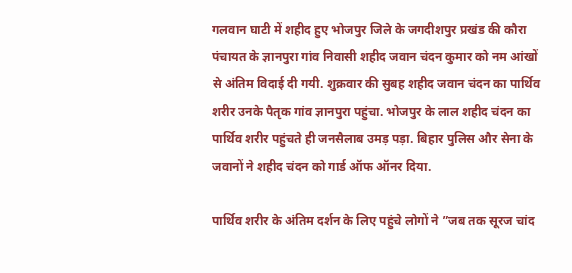गलवान घाटी में शहीद हुए भोजपुर जिले के जगदीशपुर प्रखंड की कौरा पंचायत के ज्ञानपुरा गांव निवासी शहीद जवान चंदन कुमार को नम आंखों से अंतिम विदाई दी गयी. शुक्रवार की सुबह शहीद जवान चंदन का पार्थिव शरीर उनके पैतृक गांव ज्ञानपुरा पहुंचा. भोजपुर के लाल शहीद चंदन का पार्थिव शरीर पहुंचते ही जनसैलाब उमड़ पड़ा. बिहार पुलिस और सेना के जवानों ने शहीद चंदन को गार्ड ऑफ ऑनर दिया.

पार्थिव शरीर के अंतिम दर्शन के लिए पहुंचे लोगों ने ”जब तक सूरज चांद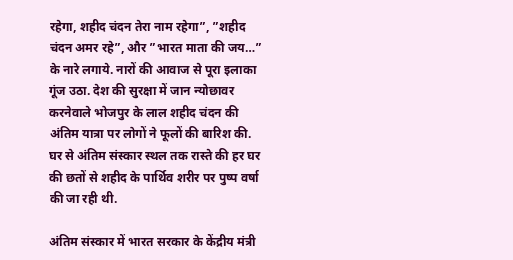रहेगा, शहीद चंदन तेरा नाम रहेगा”, ”शहीद चंदन अमर रहे”, और ”भारत माता की जय…” के नारे लगाये. नारों की आवाज से पूरा इलाका गूंज उठा. देश की सुरक्षा में जान न्योछावर करनेवाले भोजपुर के लाल शहीद चंदन की अंतिम यात्रा पर लोगों ने फूलों की बारिश की. घर से अंतिम संस्कार स्थल तक रास्ते की हर घर की छतों से शहीद के पार्थिव शरीर पर पुष्प वर्षा की जा रही थी.

अंतिम संस्कार में भारत सरकार के केंद्रीय मंत्री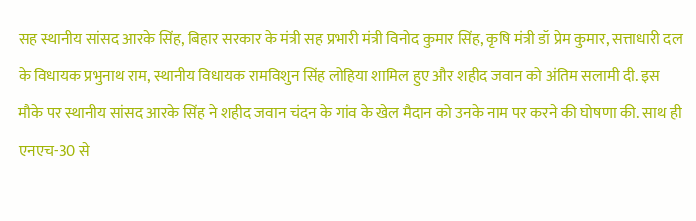सह स्थानीय सांसद आरके सिंह, बिहार सरकार के मंत्री सह प्रभारी मंत्री विनोद कुमार सिंह, कृषि मंत्री डॉ प्रेम कुमार, सत्ताधारी दल के विधायक प्रभुनाथ राम, स्थानीय विधायक रामविशुन सिंह लोहिया शामिल हुए और शहीद जवान को अंतिम सलामी दी. इस मौके पर स्थानीय सांसद आरके सिंह ने शहीद जवान चंदन के गांव के खेल मैदान को उनके नाम पर करने की घोषणा की. साथ ही एनएच-30 से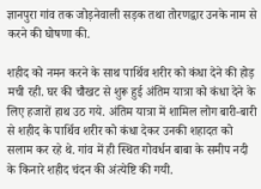ज्ञानपुरा गांव तक जोड़नेवाली सड़क तथा तोरणद्वार उनके नाम से करने की घोषणा की.

शहीद को नमन करने के साथ पार्थिव शरीर को कंधा देने की होड़ मची रही. घर की चौखट से शुरू हुई अंतिम यात्रा को कंधा देने के लिए हजारों हाथ उठ गये. अंतिम यात्रा में शामिल लोग बारी-बारी से शहीद के पार्थिव शरीर को कंधा देकर उनकी शहादत को सलाम कर रहे थे. गांव में ही स्थित गोवर्धन बाबा के समीप नदी के किनारे शहीद चंदन की अंत्येष्टि की गयी.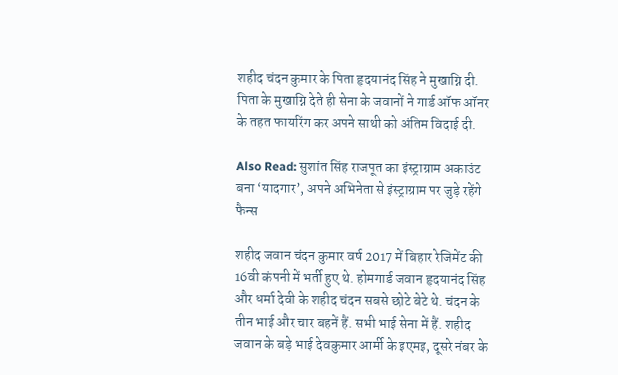शहीद चंदन कुमार के पिता हृदयानंद सिंह ने मुखाग्नि दी. पिता के मुखाग्नि देते ही सेना के जवानों ने गार्ड ऑफ ऑनर के तहत फायरिंग कर अपने साथी को अंतिम विदाई दी.

Also Read: सुशांत सिंह राजपूत का इंस्ट्राग्राम अकाउंट बना ‘यादगार’, अपने अभिनेता से इंस्ट्राग्राम पर जुड़े रहेंगे फैन्स

शहीद जवान चंदन कुमार वर्ष 2017 में बिहार रेजिमेंट की 16वी कंपनी में भर्ती हुए थे. होमगार्ड जवान हृदयानंद सिंह और धर्मा देवी के शहीद चंदन सबसे छोटे बेटे थे. चंदन के तीन भाई और चार बहनें हैं. सभी भाई सेना में हैं. शहीद जवान के बड़े भाई देवकुमार आर्मी के इएमइ, दूसरे नंबर के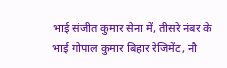भाई संजीत कुमार सेना में, तीसरे नंबर के भाई गोपाल कुमार बिहार रेजिमेंट, नौ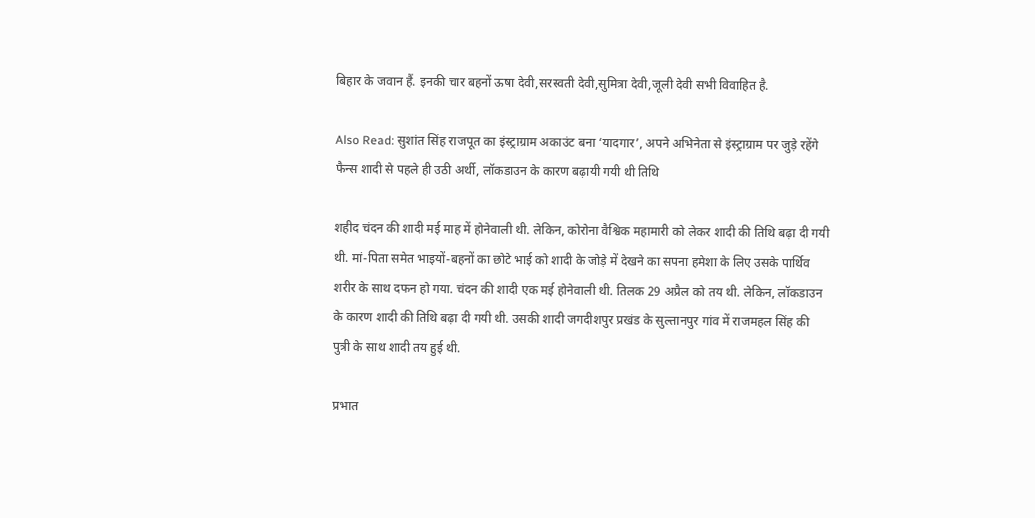बिहार के जवान हैं. इनकी चार बहनों ऊषा देवी,सरस्वती देवी,सुमित्रा देवी,जूली देवी सभी विवाहित है.

Also Read: सुशांत सिंह राजपूत का इंस्ट्राग्राम अकाउंट बना ‘यादगार’, अपने अभिनेता से इंस्ट्राग्राम पर जुड़े रहेंगे फैन्स शादी से पहले ही उठी अर्थी, लॉकडाउन के कारण बढ़ायी गयी थी तिथि

शहीद चंदन की शादी मई माह में होनेवाली थी. लेकिन, कोरोना वैश्विक महामारी को लेकर शादी की तिथि बढ़ा दी गयी थी. मां-पिता समेत भाइयों-बहनों का छोटे भाई को शादी के जोड़े में देखने का सपना हमेशा के लिए उसके पार्थिव शरीर के साथ दफन हो गया. चंदन की शादी एक मई होनेवाली थी. तिलक 29 अप्रैल को तय थी. लेकिन, लॉकडाउन के कारण शादी की तिथि बढ़ा दी गयी थी. उसकी शादी जगदीशपुर प्रखंड के सुल्तानपुर गांव में राजमहल सिंह की पुत्री के साथ शादी तय हुई थी.

प्रभात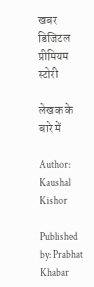खबर डिजिटल प्रीमियम स्टोरी

लेखक के बारे में

Author: Kaushal Kishor

Published by: Prabhat Khabar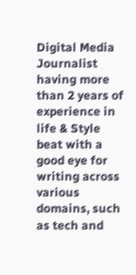Digital Media Journalist having more than 2 years of experience in life & Style beat with a good eye for writing across various domains, such as tech and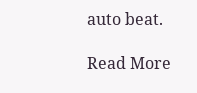auto beat.

Read More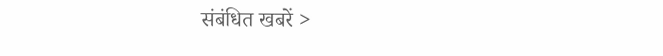संबंधित खबरें >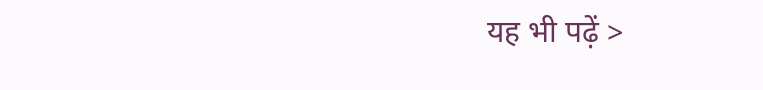यह भी पढ़ें >